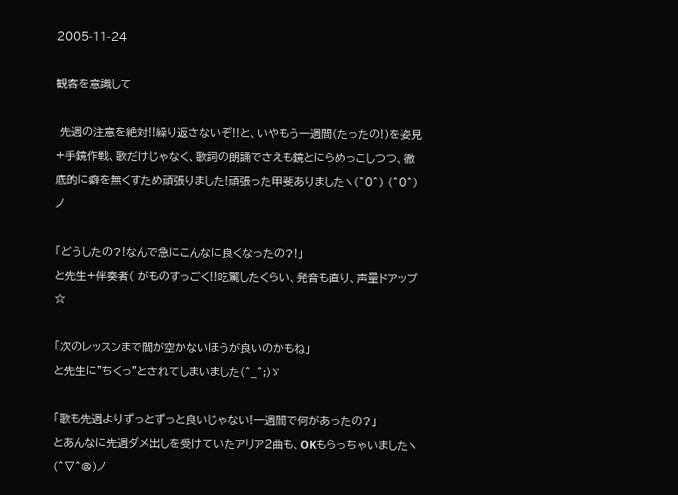2005-11-24

観客を意識して

 先週の注意を絶対!!繰り返さないぞ!!と、いやもう一週間(たったの!)を姿見+手鏡作戦、歌だけじゃなく、歌詞の朗誦でさえも鏡とにらめっこしつつ、徹底的に癖を無くすため頑張りました!頑張った甲斐ありましたヽ(^0^) (^0^)ノ

「どうしたの?!なんで急にこんなに良くなったの?!」
と先生+伴奏者( がものすっごく!!吃驚したくらい、発音も直り、声量ドアップ☆

「次のレッスンまで間が空かないほうが良いのかもね」
と先生に"ちくっ"とされてしまいました(^_^;)ゞ

「歌も先週よりずっとずっと良いじゃない!一週間で何があったの?」
とあんなに先週ダメ出しを受けていたアリア2曲も、OKもらっちゃいましたヽ(^▽^@)ノ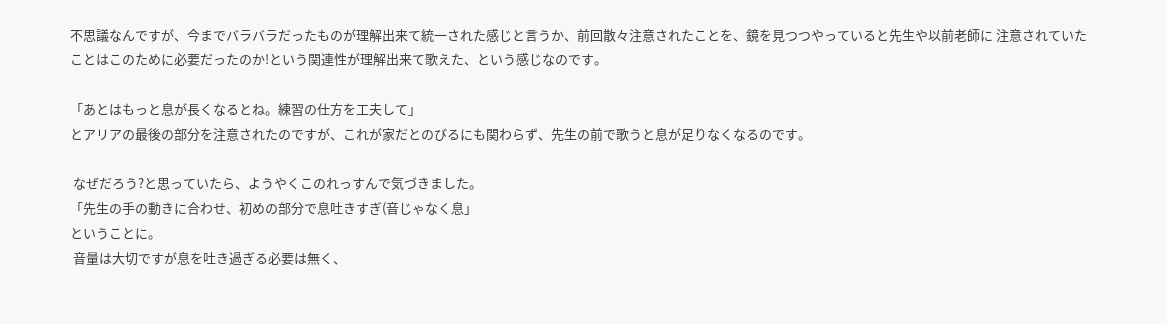不思議なんですが、今までバラバラだったものが理解出来て統一された感じと言うか、前回散々注意されたことを、鏡を見つつやっていると先生や以前老師に 注意されていたことはこのために必要だったのか!という関連性が理解出来て歌えた、という感じなのです。

「あとはもっと息が長くなるとね。練習の仕方を工夫して」
とアリアの最後の部分を注意されたのですが、これが家だとのびるにも関わらず、先生の前で歌うと息が足りなくなるのです。

 なぜだろう?と思っていたら、ようやくこのれっすんで気づきました。
「先生の手の動きに合わせ、初めの部分で息吐きすぎ(音じゃなく息」
ということに。
 音量は大切ですが息を吐き過ぎる必要は無く、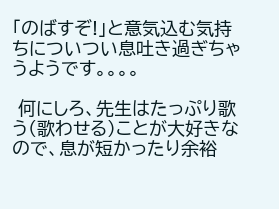「のばすぞ!」と意気込む気持ちについつい息吐き過ぎちゃうようです。。。。

 何にしろ、先生はたっぷり歌う(歌わせる)ことが大好きなので、息が短かったり余裕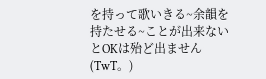を持って歌いきる~余韻を持たせる~ことが出来ないとOKは殆ど出ません(TwT。)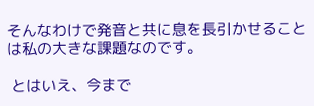そんなわけで発音と共に息を長引かせることは私の大きな課題なのです。

 とはいえ、今まで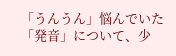「うんうん」悩んでいた「発音」について、少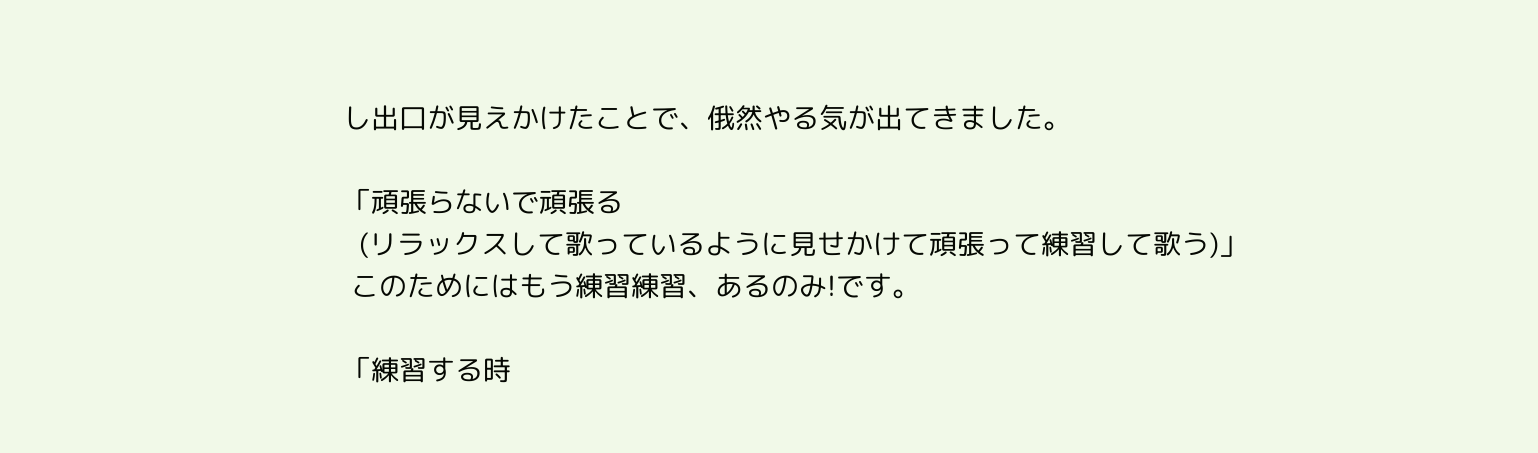し出口が見えかけたことで、俄然やる気が出てきました。

「頑張らないで頑張る
  (リラックスして歌っているように見せかけて頑張って練習して歌う)」
 このためにはもう練習練習、あるのみ!です。

「練習する時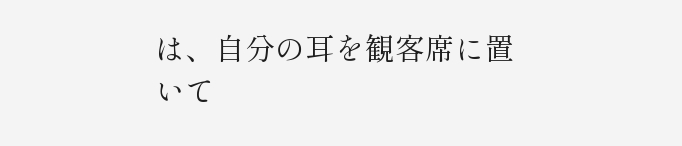は、自分の耳を観客席に置いて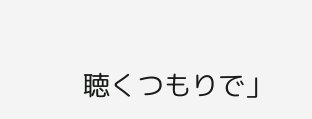聴くつもりで」